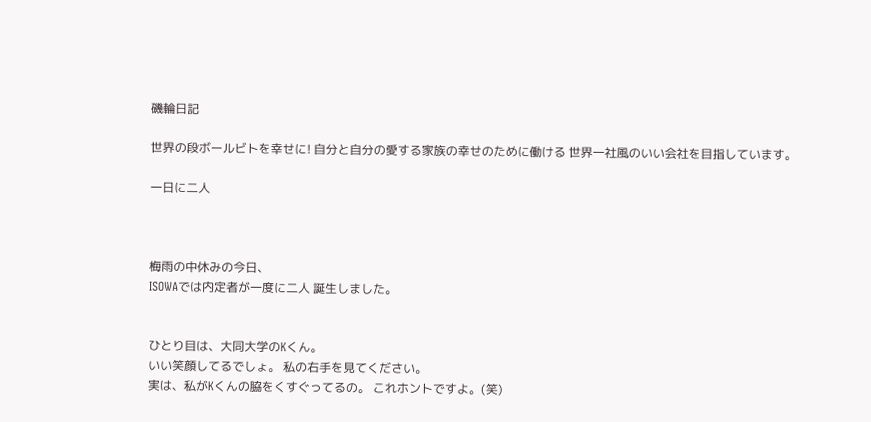磯輪日記

世界の段ボールビトを幸せに! 自分と自分の愛する家族の幸せのために働ける 世界一社風のいい会社を目指しています。

一日に二人



梅雨の中休みの今日、
ISOWAでは内定者が一度に二人 誕生しました。


ひとり目は、大同大学のKくん。
いい笑顔してるでしょ。 私の右手を見てください。
実は、私がKくんの脇をくすぐってるの。 これホントですよ。(笑)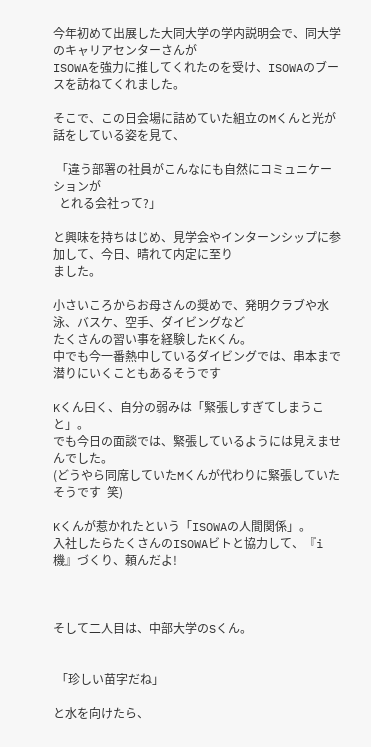今年初めて出展した大同大学の学内説明会で、同大学のキャリアセンターさんが
ISOWAを強力に推してくれたのを受け、ISOWAのブースを訪ねてくれました。

そこで、この日会場に詰めていた組立のMくんと光が話をしている姿を見て、

 「違う部署の社員がこんなにも自然にコミュニケーションが
  とれる会社って?」

と興味を持ちはじめ、見学会やインターンシップに参加して、今日、晴れて内定に至り
ました。

小さいころからお母さんの奨めで、発明クラブや水泳、バスケ、空手、ダイビングなど
たくさんの習い事を経験したKくん。
中でも今一番熱中しているダイビングでは、串本まで潜りにいくこともあるそうです

Kくん曰く、自分の弱みは「緊張しすぎてしまうこと」。
でも今日の面談では、緊張しているようには見えませんでした。
(どうやら同席していたMくんが代わりに緊張していたそうです  笑)

Kくんが惹かれたという「ISOWAの人間関係」。
入社したらたくさんのISOWAビトと協力して、『i機』づくり、頼んだよ!



そして二人目は、中部大学のSくん。


 「珍しい苗字だね」

と水を向けたら、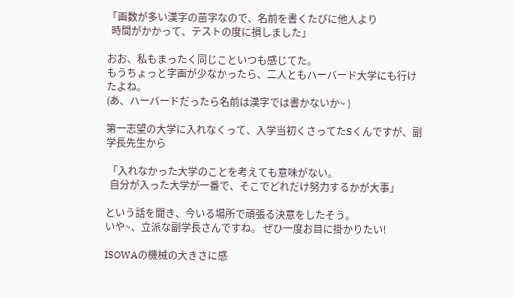「画数が多い漢字の苗字なので、名前を書くたびに他人より
  時間がかかって、テストの度に損しました」

おお、私もまったく同じこといつも感じてた。
もうちょっと字画が少なかったら、二人ともハーバード大学にも行けたよね。
(あ、ハーバードだったら名前は漢字では書かないか~ )

第一志望の大学に入れなくって、入学当初くさってたSくんですが、副学長先生から

 「入れなかった大学のことを考えても意味がない。
  自分が入った大学が一番で、そこでどれだけ努力するかが大事」

という話を聞き、今いる場所で頑張る決意をしたそう。
いや~、立派な副学長さんですね。 ぜひ一度お目に掛かりたい!

ISOWAの機械の大きさに感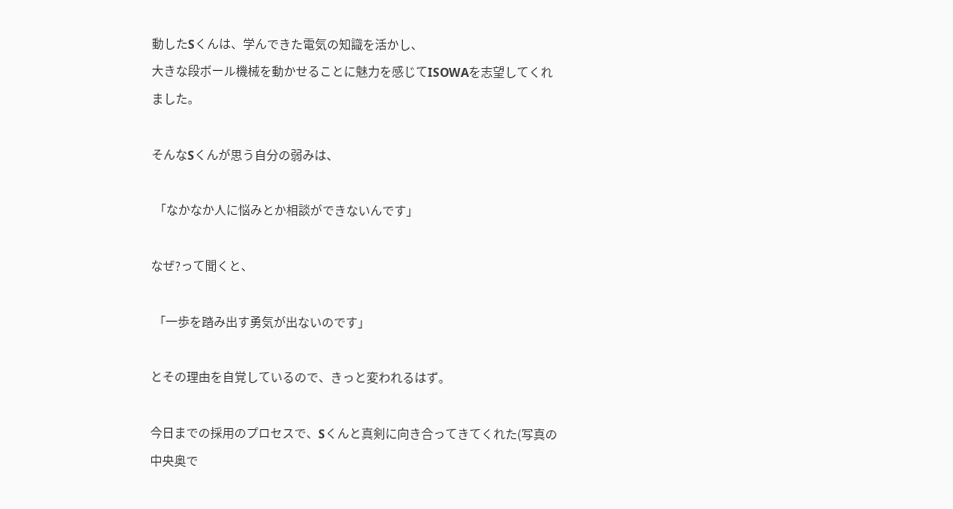動したSくんは、学んできた電気の知識を活かし、
大きな段ボール機械を動かせることに魅力を感じてISOWAを志望してくれました。

そんなSくんが思う自分の弱みは、

 「なかなか人に悩みとか相談ができないんです」

なぜ?って聞くと、

 「一歩を踏み出す勇気が出ないのです」

とその理由を自覚しているので、きっと変われるはず。

今日までの採用のプロセスで、Sくんと真剣に向き合ってきてくれた(写真の中央奥で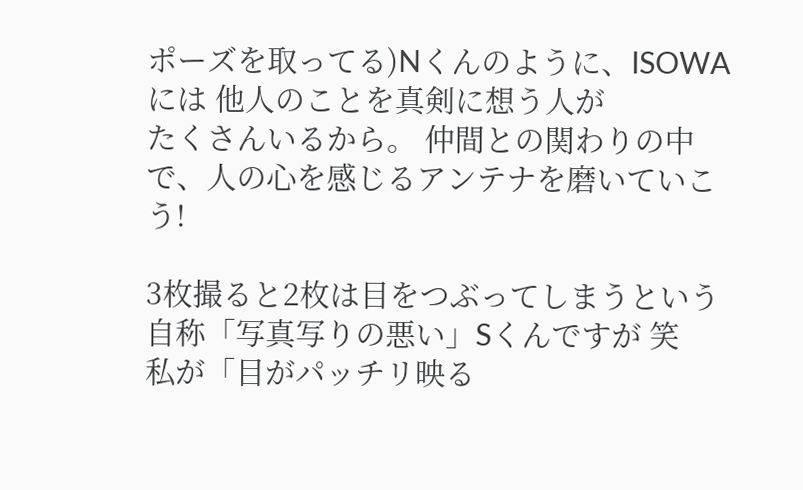ポーズを取ってる)Nくんのように、ISOWAには 他人のことを真剣に想う人が
たくさんいるから。 仲間との関わりの中で、人の心を感じるアンテナを磨いていこう!

3枚撮ると2枚は目をつぶってしまうという自称「写真写りの悪い」Sくんですが 笑
私が「目がパッチリ映る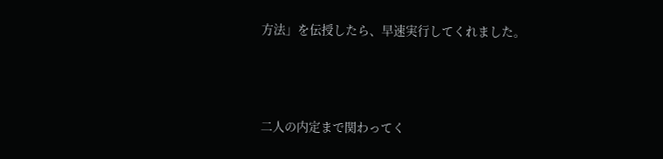方法」を伝授したら、早速実行してくれました。



二人の内定まで関わってく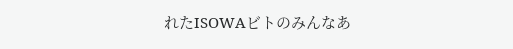れたISOWAビトのみんなあ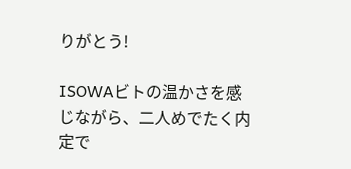りがとう!

ISOWAビトの温かさを感じながら、二人めでたく内定で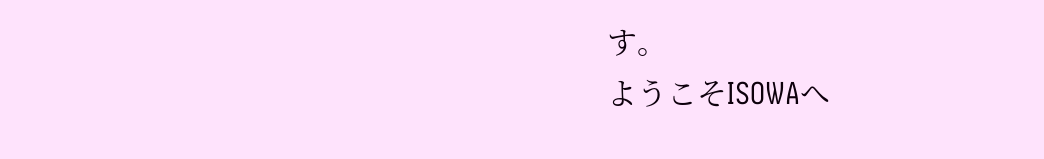す。
ようこそISOWAへ